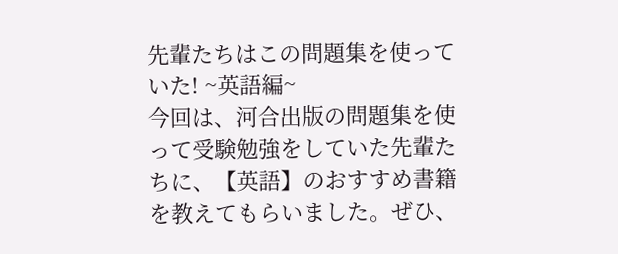先輩たちはこの問題集を使っていた! ~英語編~
今回は、河合出版の問題集を使って受験勉強をしていた先輩たちに、【英語】のおすすめ書籍を教えてもらいました。ぜひ、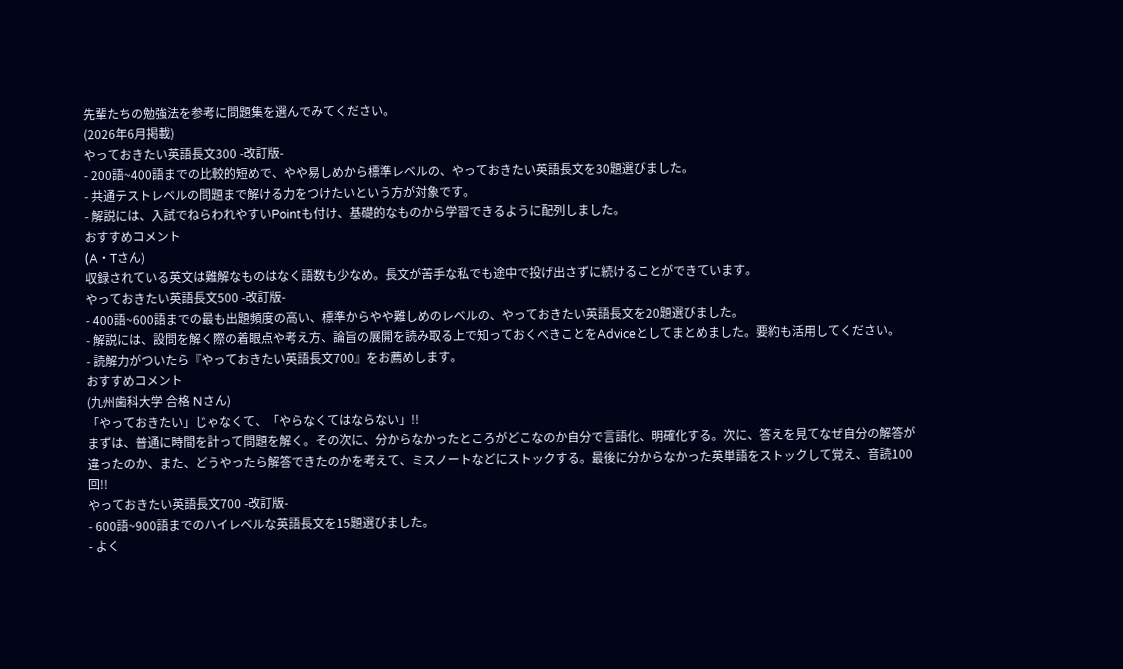先輩たちの勉強法を参考に問題集を選んでみてください。
(2026年6月掲載)
やっておきたい英語長文300 -改訂版-
- 200語~400語までの比較的短めで、やや易しめから標準レベルの、やっておきたい英語長文を30題選びました。
- 共通テストレベルの問題まで解ける力をつけたいという方が対象です。
- 解説には、入試でねらわれやすいPointも付け、基礎的なものから学習できるように配列しました。
おすすめコメント
(A・Tさん)
収録されている英文は難解なものはなく語数も少なめ。長文が苦手な私でも途中で投げ出さずに続けることができています。
やっておきたい英語長文500 -改訂版-
- 400語~600語までの最も出題頻度の高い、標準からやや難しめのレベルの、やっておきたい英語長文を20題選びました。
- 解説には、設問を解く際の着眼点や考え方、論旨の展開を読み取る上で知っておくべきことをAdviceとしてまとめました。要約も活用してください。
- 読解力がついたら『やっておきたい英語長文700』をお薦めします。
おすすめコメント
(九州歯科大学 合格 Nさん)
「やっておきたい」じゃなくて、「やらなくてはならない」!!
まずは、普通に時間を計って問題を解く。その次に、分からなかったところがどこなのか自分で言語化、明確化する。次に、答えを見てなぜ自分の解答が違ったのか、また、どうやったら解答できたのかを考えて、ミスノートなどにストックする。最後に分からなかった英単語をストックして覚え、音読100回!!
やっておきたい英語長文700 -改訂版-
- 600語~900語までのハイレベルな英語長文を15題選びました。
- よく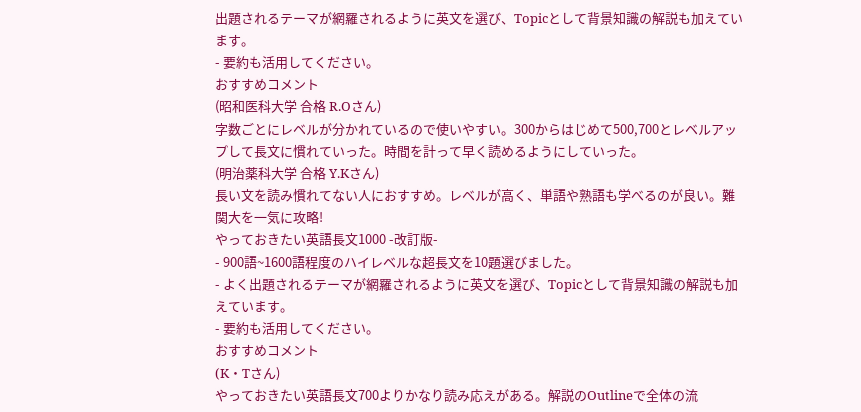出題されるテーマが網羅されるように英文を選び、Topicとして背景知識の解説も加えています。
- 要約も活用してください。
おすすめコメント
(昭和医科大学 合格 R.Oさん)
字数ごとにレベルが分かれているので使いやすい。300からはじめて500,700とレベルアップして長文に慣れていった。時間を計って早く読めるようにしていった。
(明治薬科大学 合格 Y.Kさん)
長い文を読み慣れてない人におすすめ。レベルが高く、単語や熟語も学べるのが良い。難関大を一気に攻略!
やっておきたい英語長文1000 -改訂版-
- 900語~1600語程度のハイレベルな超長文を10題選びました。
- よく出題されるテーマが網羅されるように英文を選び、Topicとして背景知識の解説も加えています。
- 要約も活用してください。
おすすめコメント
(K・Tさん)
やっておきたい英語長文700よりかなり読み応えがある。解説のOutlineで全体の流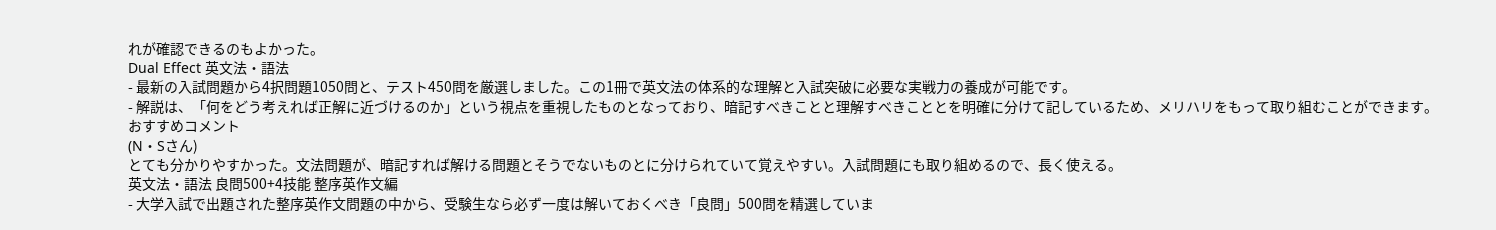れが確認できるのもよかった。
Dual Effect 英文法・語法
- 最新の入試問題から4択問題1050問と、テスト450問を厳選しました。この1冊で英文法の体系的な理解と入試突破に必要な実戦力の養成が可能です。
- 解説は、「何をどう考えれば正解に近づけるのか」という視点を重視したものとなっており、暗記すべきことと理解すべきこととを明確に分けて記しているため、メリハリをもって取り組むことができます。
おすすめコメント
(N・Sさん)
とても分かりやすかった。文法問題が、暗記すれば解ける問題とそうでないものとに分けられていて覚えやすい。入試問題にも取り組めるので、長く使える。
英文法・語法 良問500+4技能 整序英作文編
- 大学入試で出題された整序英作文問題の中から、受験生なら必ず一度は解いておくべき「良問」500問を精選していま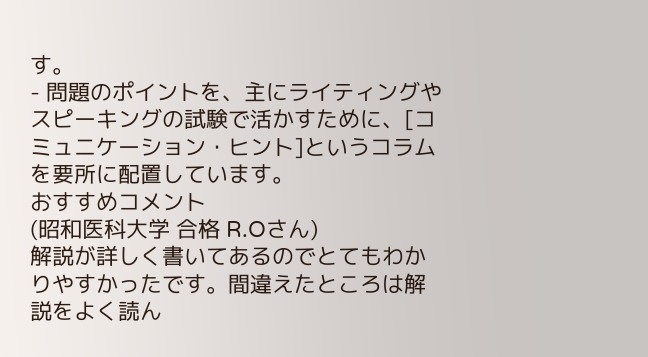す。
- 問題のポイントを、主にライティングやスピーキングの試験で活かすために、[コミュニケーション・ヒント]というコラムを要所に配置しています。
おすすめコメント
(昭和医科大学 合格 R.Oさん)
解説が詳しく書いてあるのでとてもわかりやすかったです。間違えたところは解説をよく読ん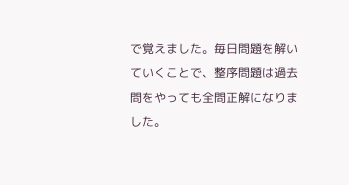で覚えました。毎日問題を解いていくことで、整序問題は過去問をやっても全問正解になりました。